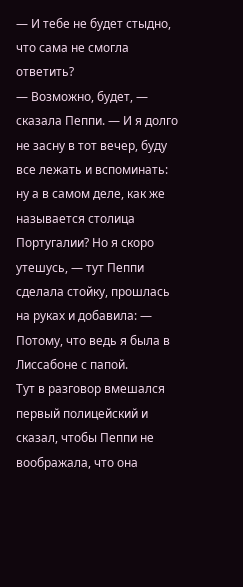— И тебе не будет стыдно, что сама не смогла ответить?
— Возможно, будет, — сказала Пеппи. — И я долго не засну в тот вечер, буду все лежать и вспоминать: ну а в самом деле, как же называется столица Португалии? Но я скоро утешусь, — тут Пеппи сделала стойку, прошлась на руках и добавила: — Потому, что ведь я была в Лиссабоне с папой.
Тут в разговор вмешался первый полицейский и сказал, чтобы Пеппи не воображала, что она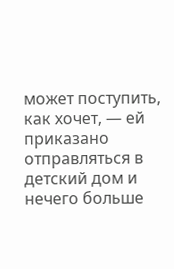может поступить, как хочет, — ей приказано отправляться в детский дом и нечего больше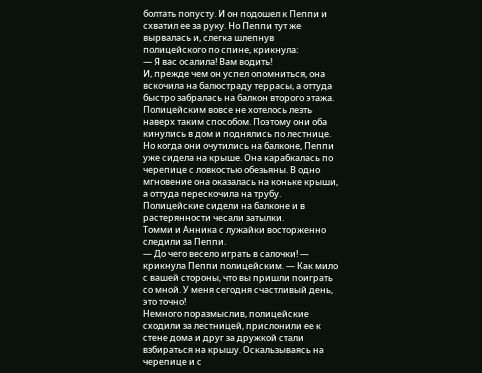болтать попусту. И он подошел к Пеппи и схватил ее за руку. Но Пеппи тут же вырвалась и, слегка шлепнув полицейского по спине, крикнула:
— Я вас осалила! Вам водить!
И, прежде чем он успел опомниться, она вскочила на балюстраду террасы, а оттуда быстро забралась на балкон второго этажа.
Полицейским вовсе не хотелось лезть наверх таким способом. Поэтому они оба кинулись в дом и поднялись по лестнице. Но когда они очутились на балконе, Пеппи уже сидела на крыше. Она карабкалась по черепице с ловкостью обезьяны. В одно мгновение она оказалась на коньке крыши, а оттуда перескочила на трубу.
Полицейские сидели на балконе и в растерянности чесали затылки.
Томми и Анника с лужайки восторженно следили за Пеппи.
— До чего весело играть в салочки! — крикнула Пеппи полицейским. — Как мило с вашей стороны, что вы пришли поиграть со мной. У меня сегодня счастливый день, это точно!
Немного поразмыслив, полицейские сходили за лестницей, прислонили ее к стене дома и друг за дружкой стали взбираться на крышу. Оскальзываясь на черепице и с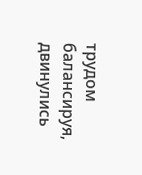трудом балансируя, двинулись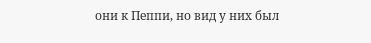они к Пеппи, но вид у них был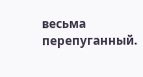весьма перепуганный.